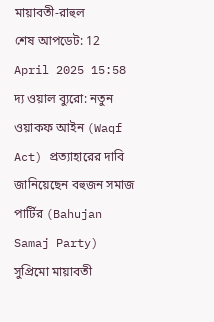মায়াবতী-রাহুল
শেষ আপডেট: 12 April 2025 15:58
দ্য ওয়াল ব্যুরো: নতুন ওয়াকফ আইন (Waqf Act) প্রত্যাহারের দাবি জানিয়েছেন বহুজন সমাজ পার্টির (Bahujan Samaj Party) সুপ্রিমো মায়াবতী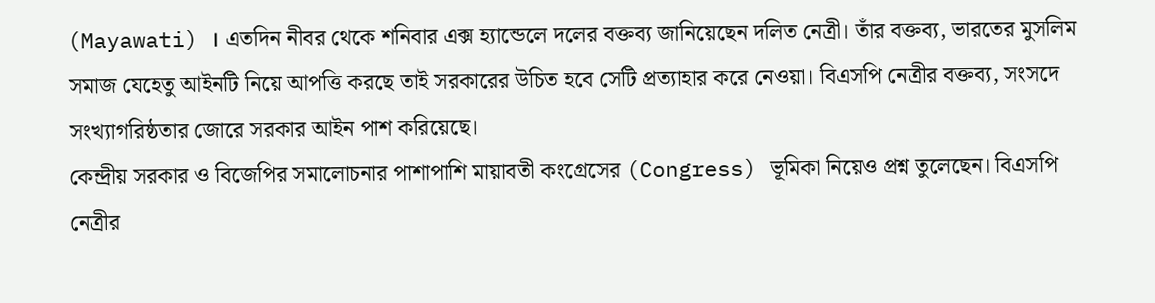(Mayawati) । এতদিন নীবর থেকে শনিবার এক্স হ্যান্ডেলে দলের বক্তব্য জানিয়েছেন দলিত নেত্রী। তাঁর বক্তব্য, ভারতের মুসলিম সমাজ যেহেতু আইনটি নিয়ে আপত্তি করছে তাই সরকারের উচিত হবে সেটি প্রত্যাহার করে নেওয়া। বিএসপি নেত্রীর বক্তব্য, সংসদে সংখ্যাগরিষ্ঠতার জোরে সরকার আইন পাশ করিয়েছে।
কেন্দ্রীয় সরকার ও বিজেপির সমালোচনার পাশাপাশি মায়াবতী কংগ্রেসের (Congress) ভূমিকা নিয়েও প্রশ্ন তুলেছেন। বিএসপি নেত্রীর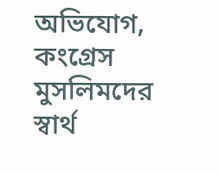অভিযোগ, কংগ্রেস মুসলিমদের স্বার্থ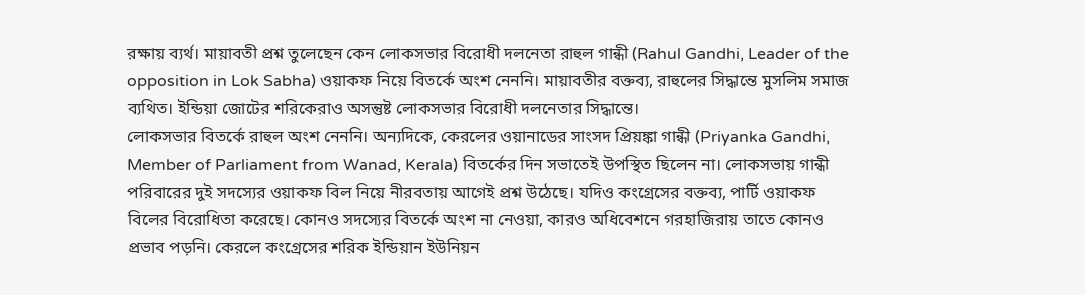রক্ষায় ব্যর্থ। মায়াবতী প্রশ্ন তুলেছেন কেন লোকসভার বিরোধী দলনেতা রাহুল গান্ধী (Rahul Gandhi, Leader of the opposition in Lok Sabha) ওয়াকফ নিয়ে বিতর্কে অংশ নেননি। মায়াবতীর বক্তব্য, রাহুলের সিদ্ধান্তে মুসলিম সমাজ ব্যথিত। ইন্ডিয়া জোটের শরিকেরাও অসন্তুষ্ট লোকসভার বিরোধী দলনেতার সিদ্ধান্তে।
লোকসভার বিতর্কে রাহুল অংশ নেননি। অন্যদিকে, কেরলের ওয়ানাডের সাংসদ প্রিয়ঙ্কা গান্ধী (Priyanka Gandhi, Member of Parliament from Wanad, Kerala) বিতর্কের দিন সভাতেই উপস্থিত ছিলেন না। লোকসভায় গান্ধী পরিবারের দুই সদস্যের ওয়াকফ বিল নিয়ে নীরবতায় আগেই প্রশ্ন উঠেছে। যদিও কংগ্রেসের বক্তব্য, পার্টি ওয়াকফ বিলের বিরোধিতা করেছে। কোনও সদস্যের বিতর্কে অংশ না নেওয়া, কারও অধিবেশনে গরহাজিরায় তাতে কোনও প্রভাব পড়নি। কেরলে কংগ্রেসের শরিক ইন্ডিয়ান ইউনিয়ন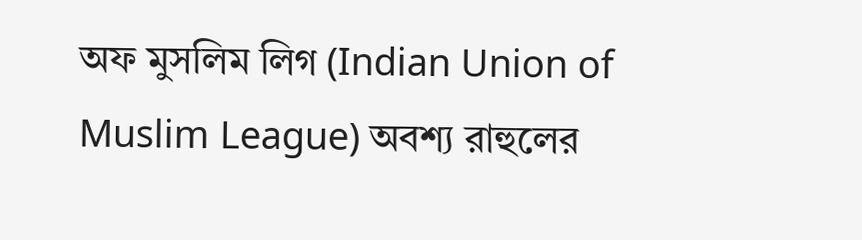অফ মুসলিম লিগ (Indian Union of Muslim League) অবশ্য রাহুলের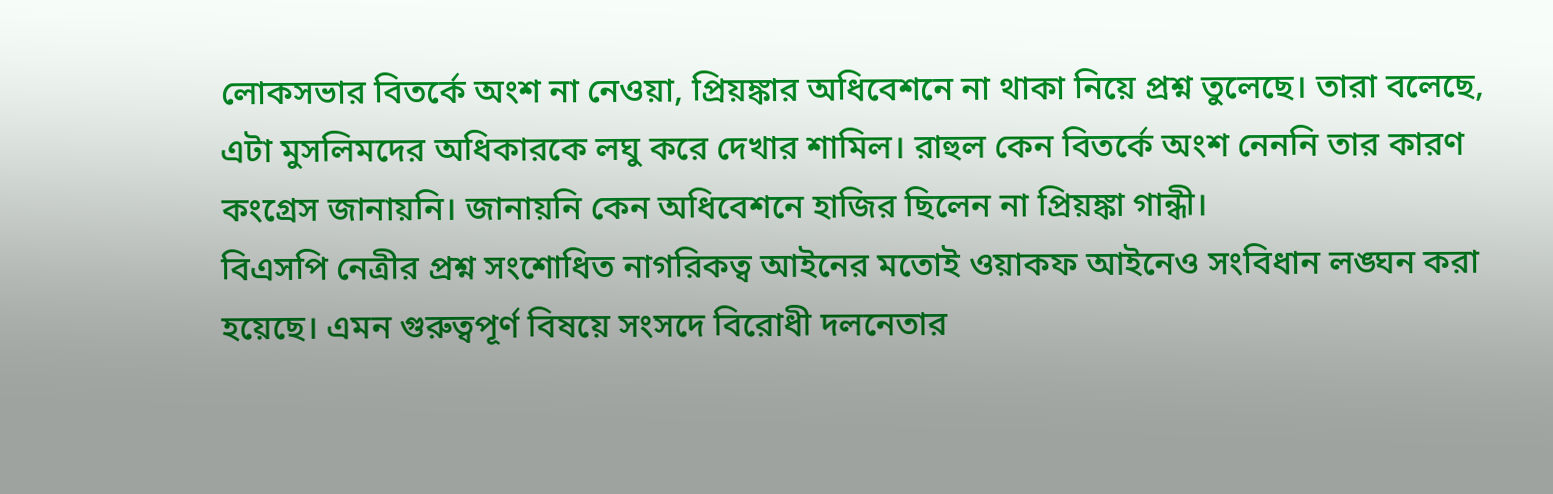লোকসভার বিতর্কে অংশ না নেওয়া, প্রিয়ঙ্কার অধিবেশনে না থাকা নিয়ে প্রশ্ন তুলেছে। তারা বলেছে, এটা মুসলিমদের অধিকারকে লঘু করে দেখার শামিল। রাহুল কেন বিতর্কে অংশ নেননি তার কারণ কংগ্রেস জানায়নি। জানায়নি কেন অধিবেশনে হাজির ছিলেন না প্রিয়ঙ্কা গান্ধী।
বিএসপি নেত্রীর প্রশ্ন সংশোধিত নাগরিকত্ব আইনের মতোই ওয়াকফ আইনেও সংবিধান লঙ্ঘন করা হয়েছে। এমন গুরুত্বপূর্ণ বিষয়ে সংসদে বিরোধী দলনেতার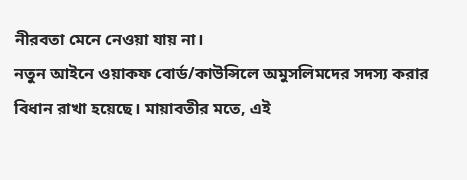নীরবতা মেনে নেওয়া যায় না।
নতুন আইনে ওয়াকফ বোর্ড/কাউন্সিলে অমুসলিমদের সদস্য করার বিধান রাখা হয়েছে। মায়াবতীর মতে, এই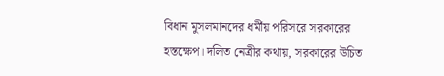বিধান মুসলমানদের ধর্মীয় পরিসরে সরকারের হস্তক্ষেপ। দলিত নেত্রীর কথায়, সরকারের উচিত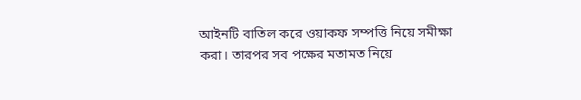আইনটি বাতিল করে ওয়াকফ সম্পত্তি নিয়ে সমীক্ষা করা। তারপর সব পক্ষের মতামত নিয়ে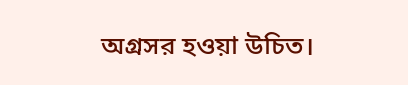অগ্রসর হওয়া উচিত।